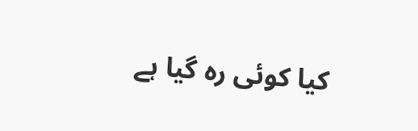کیا کوئی رہ گیا ہے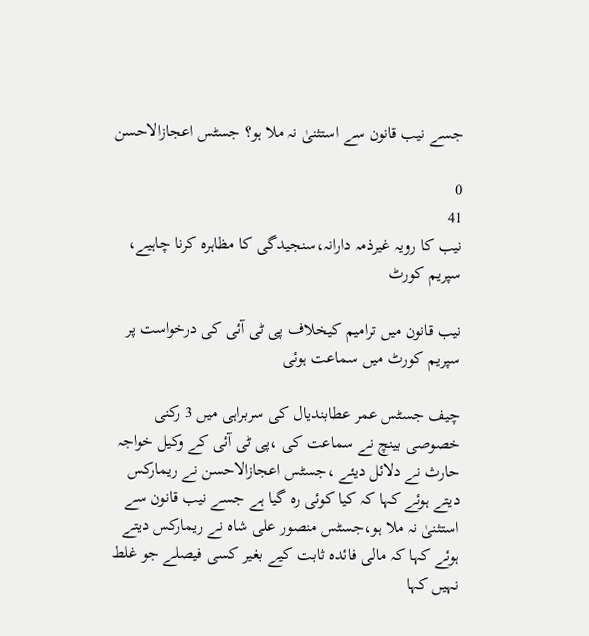جسے نیب قانون سے استثنیٰ نہ ملا ہو؟ جسٹس اعجازالاحسن

0
41
نیب کا رویہ غیرذمہ دارانہ،سنجیدگی کا مظاہرہ کرنا چاہیے، سپریم کورٹ

نیب قانون میں ترامیم کیخلاف پی ٹی آئی کی درخواست پر سپریم کورٹ میں سماعت ہوئی

چیف جسٹس عمر عطابندیال کی سربراہی میں 3 رکنی خصوصی بینچ نے سماعت کی ،پی ٹی آئی کے وکیل خواجہ حارث نے دلائل دیئے ،جسٹس اعجازالاحسن نے ریمارکس دیتے ہوئے کہا کہ کیا کوئی رہ گیا ہے جسے نیب قانون سے استثنیٰ نہ ملا ہو،جسٹس منصور علی شاہ نے ریمارکس دیتے ہوئے کہا کہ مالی فائدہ ثابت کیے بغیر کسی فیصلے جو غلط نہیں کہا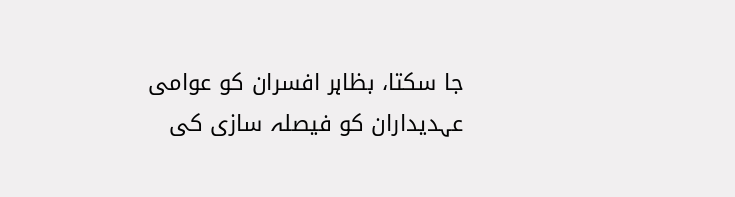جا سکتا، بظاہر افسران کو عوامی عہدیداران کو فیصلہ سازی کی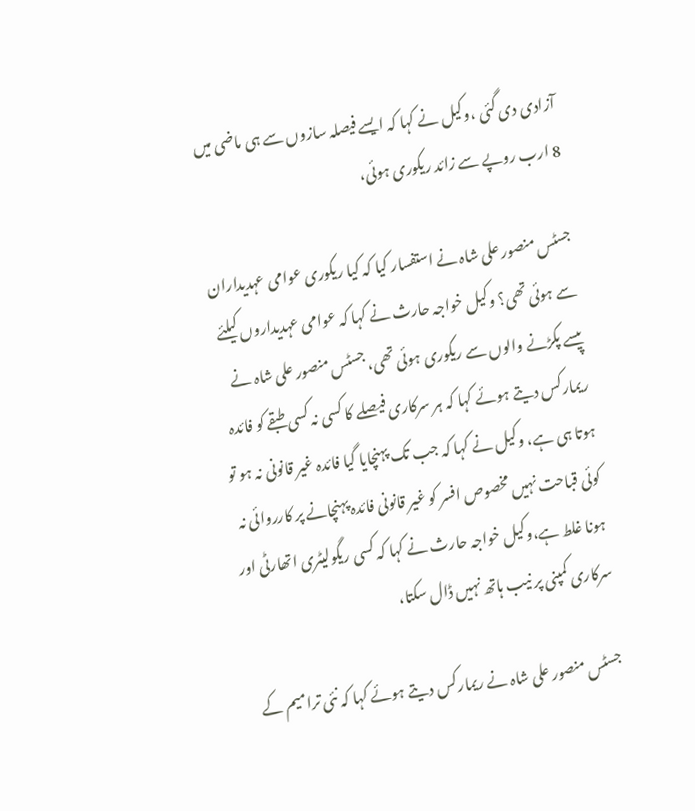آزادی دی گئی ،وکیل نے کہا کہ ایسے فیصلہ سازوں سے ہی ماضی میں 8 ارب روپے سے زائد ریکوری ہوئی،

جسٹس منصور علی شاہ نے استفسار کیا کہ کیا ریکوری عوامی عہدیداران سے ہوئی تھی؟ وکیل خواجہ حارث نے کہا کہ عوامی عہدیداروں کیلئے پیسے پکڑنے والوں سے ریکوری ہوئی تھی، جسٹس منصور علی شاہ نے ریمارکس دیتے ہوئے کہا کہ ہر سرکاری فیصلے کا کسی نہ کسی طبقے کو فائدہ ہوتا ہی ہے، وکیل نے کہا کہ جب تک پہنچایا گیا فائدہ غیر قانونی نہ ہو تو کوئی قباحت نہیں مخصوص افسر کو غیر قانونی فائدہ پہنچانے پر کارروائی نہ ہونا غلط ہے،وکیل خواجہ حارث نے کہا کہ کسی ریگولیٹری اتھارٹی اور سرکاری کمپنی پر نیب ہاتھ نہیں ڈال سکتا،

جسٹس منصور علی شاہ نے ریمارکس دیتے ہوئے کہا کہ نئی ترامیم کے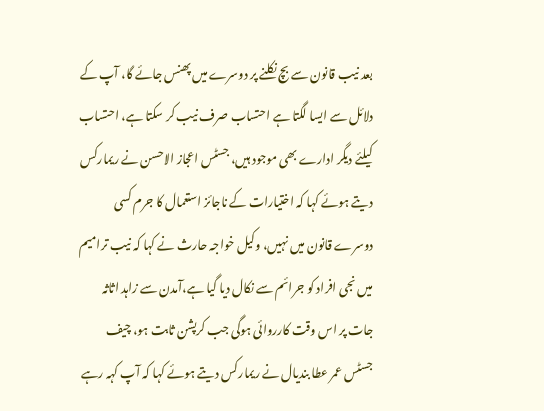بعد نیب قانون سے بچ نکلنے پر دوسرے میں پھنس جائے گا، آپ کے دلائل سے ایسا لگتا ہے احتساب صرف نیب کر سکتا ہے، احتساب کیلئے دیگر ادارے بھی موجود ہیں، جسٹس اعجاز الاحسن نے ریمارکس دیتے ہوئے کہا کہ اختیارات کے ناجائز استعمال کا جرم کسی دوسرے قانون میں نہیں، وکیل خواجہ حارث نے کہا کہ نیب ترامیم میں نجی افراد کو جرائم سے نکال دیا گیا ہے،آمدن سے زاہد اثاثہ جات پر اس وقت کارروائی ہوگی جب کرپشن ثابت ہو، چیف جسٹس عمر عطا بندیال نے ریمارکس دیتے ہوئے کہا کہ آپ کہہ رہے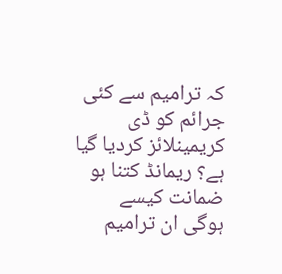کہ ترامیم سے کئی جرائم کو ڈی کریمینلائز کردیا گیا ہے؟ ریمانڈ کتنا ہو ضمانت کیسے ہوگی ان ترامیم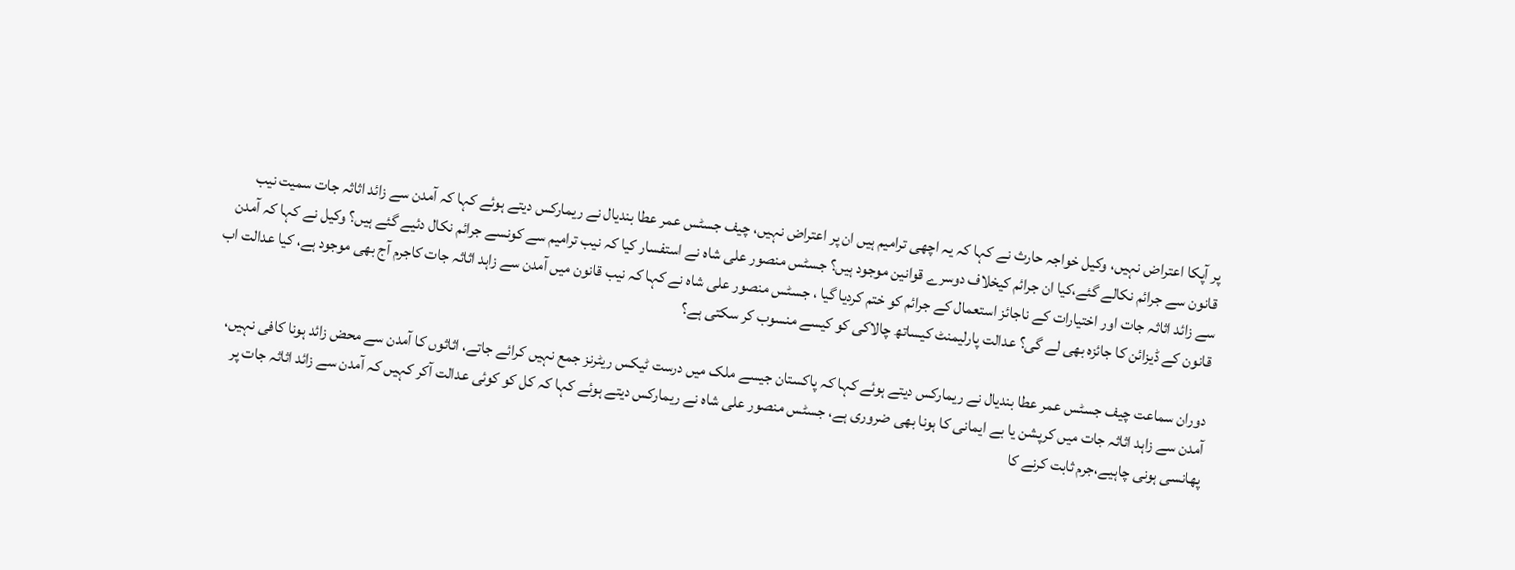پر آپکا اعتراض نہیں، وکیل خواجہ حارث نے کہا کہ یہ اچھی ترامیم ہیں ان پر اعتراض نہیں، چیف جسٹس عمر عطا بندیال نے ریمارکس دیتے ہوئے کہا کہ آمدن سے زائد اثاثہ جات سمیت نیب قانون سے جرائم نکالے گئے،کیا ان جرائم کیخلاف دوسرے قوانین موجود ہیں؟ جسٹس منصور علی شاہ نے استفسار کیا کہ نیب ترامیم سے کونسے جرائم نکال دئیے گئے ہیں؟ وکیل نے کہا کہ آمدن سے زائد اثاثہ جات اور اختیارات کے ناجائز استعمال کے جرائم کو ختم کردیا گیا ، جسٹس منصور علی شاہ نے کہا کہ نیب قانون میں آمدن سے زاہد اثاثہ جات کاجرم آج بھی موجود ہے، کیا عدالت اب قانون کے ڈیزائن کا جائزہ بھی لے گی؟ عدالت پارلیمنٹ کیساتھ چالاکی کو کیسے منسوب کر سکتی ہے؟

دوران سماعت چیف جسٹس عمر عطا بندیال نے ریمارکس دیتے ہوئے کہا کہ پاکستان جیسے ملک میں درست ٹیکس ریٹرنز جمع نہیں کرائے جاتے، اثاثوں کا آمدن سے محض زائد ہونا کافی نہیں، آمدن سے زاہد اثاثہ جات میں کرپشن یا بے ایمانی کا ہونا بھی ضروری ہے، جسٹس منصور علی شاہ نے ریمارکس دیتے ہوئے کہا کہ کل کو کوئی عدالت آکر کہیں کہ آمدن سے زائد اثاثہ جات پر پھانسی ہونی چاہیے،جرم ثابت کرنے کا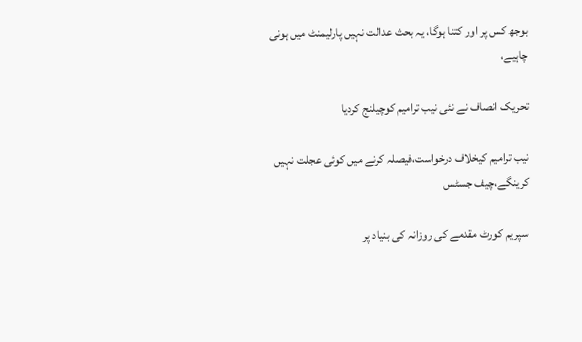بوجھ کس پر اور کتنا ہوگا، یہ بحث عدالت نہیں پارلیمنٹ میں ہونی چاہیے،

تحریک انصاف نے نئی نیب ترامیم کوچیلنج کردیا

نیب ترامیم کیخلاف درخواست،فیصلہ کرنے میں کوئی عجلت نہیں کرینگے،چیف جسٹس

 سپریم کورٹ مقدمے کی روزانہ کی بنیاد پر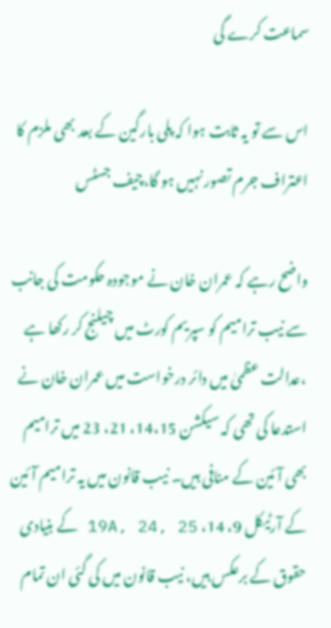سماعت کرے گی

اس سے تو یہ ثابت ہوا کہ پلی بارگین کے بعد بھی ملزم کا اعتراف جرم تصور نہیں ہو گا،چیف جسٹس

واضح رہے کہ عمران خان نے موجودہ حکومت کی جانب سے نیب ترامیم کو سپریم کورٹ میں چیلنج کر رکھا ہے ،عدالت عظمیٰ میں دائر درخواست میں عمران خان نے استدعا کی تھی کہ سیکشن 14،15، 21، 23 میں ترامیم بھی آئین کے منافی ہیں۔ نیب قانون میں یہ ترامیم آئین کے آرٹیکل 9، 14، 19A, 24, 25 کے بنیادی حقوق کے برعکس ہیں، نیب قانون میں کی گئی ان تمام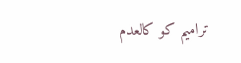ترامیم کو کالعدم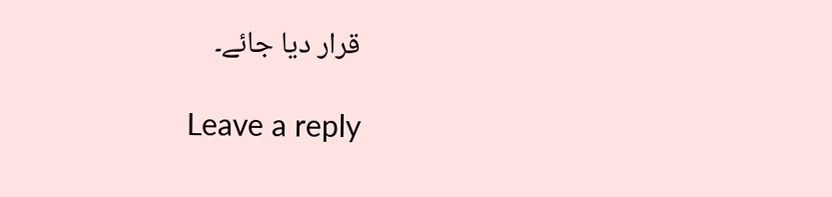قرار دیا جائے۔

Leave a reply